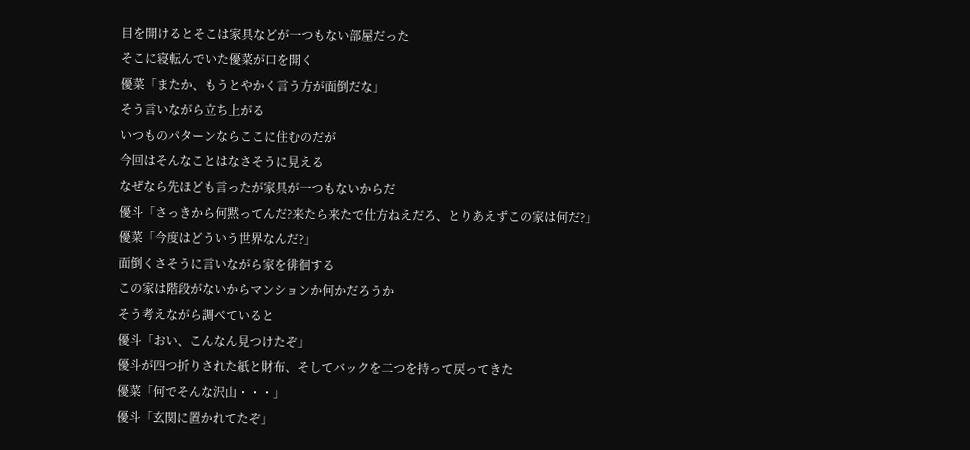目を開けるとそこは家具などが一つもない部屋だった
そこに寝転んでいた優菜が口を開く
優菜「またか、もうとやかく言う方が面倒だな」
そう言いながら立ち上がる
いつものパターンならここに住むのだが
今回はそんなことはなさそうに見える
なぜなら先ほども言ったが家具が一つもないからだ
優斗「さっきから何黙ってんだ?来たら来たで仕方ねえだろ、とりあえずこの家は何だ?」
優菜「今度はどういう世界なんだ?」
面倒くさそうに言いながら家を徘徊する
この家は階段がないからマンションか何かだろうか
そう考えながら調べていると
優斗「おい、こんなん見つけたぞ」
優斗が四つ折りされた紙と財布、そしてバックを二つを持って戻ってきた
優菜「何でそんな沢山・・・」
優斗「玄関に置かれてたぞ」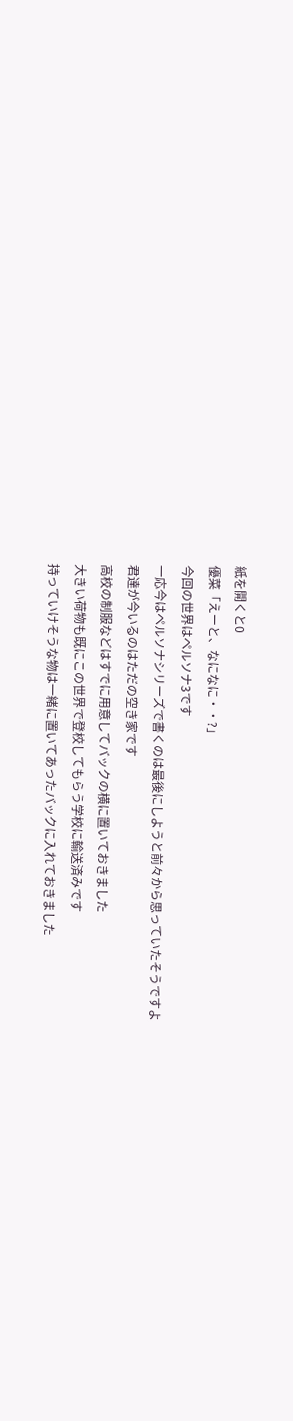紙を開くと0
優菜「えーと、なになに・・?」
今回の世界はペルソナ3です
一応今はペルソナシリーズで書くのは最後にしようと前々から思っていたそうですよ
君達が今いるのはただの空き家です
高校の制服などはすでに用意してバックの横に置いておきました
大きい荷物も既にこの世界で登校してもらう学校に輸送済みです
持っていけそうな物は一緒に置いてあったバックに入れておきました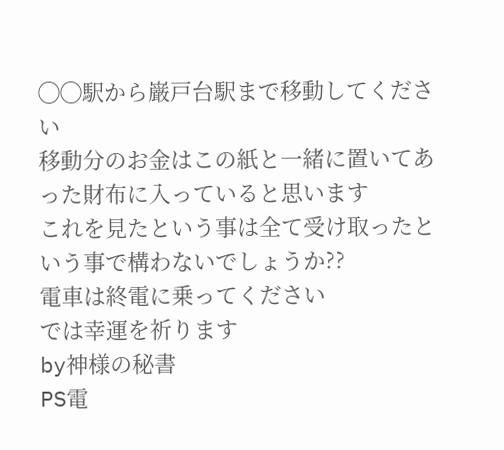◯◯駅から巌戸台駅まで移動してください
移動分のお金はこの紙と一緒に置いてあった財布に入っていると思います
これを見たという事は全て受け取ったという事で構わないでしょうか??
電車は終電に乗ってください
では幸運を祈ります
by神様の秘書
PS電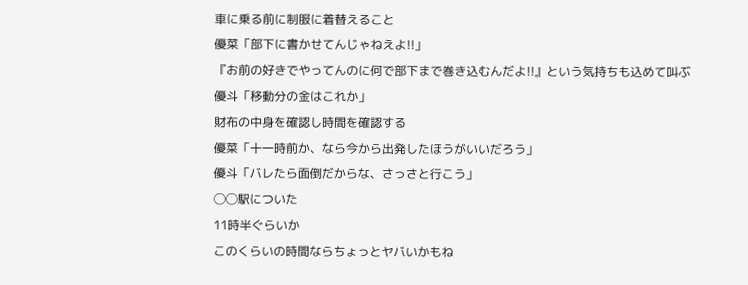車に乗る前に制服に着替えること
優菜「部下に書かせてんじゃねえよ!!」
『お前の好きでやってんのに何で部下まで巻き込むんだよ!!』という気持ちも込めて叫ぶ
優斗「移動分の金はこれか」
財布の中身を確認し時間を確認する
優菜「十一時前か、なら今から出発したほうがいいだろう」
優斗「バレたら面倒だからな、さっさと行こう」
◯◯駅についた
11時半ぐらいか
このくらいの時間ならちょっとヤバいかもね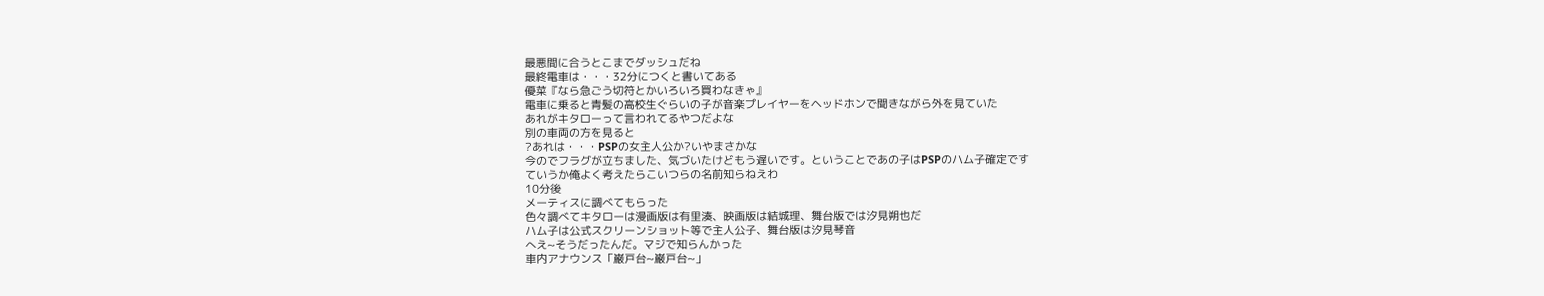最悪間に合うとこまでダッシュだね
最終電車は・・・32分につくと書いてある
優菜『なら急ごう切符とかいろいろ買わなきゃ』
電車に乗ると青髪の高校生ぐらいの子が音楽プレイヤーをヘッドホンで聞きながら外を見ていた
あれがキタローって言われてるやつだよな
別の車両の方を見ると
?あれは・・・PSPの女主人公か?いやまさかな
今のでフラグが立ちました、気づいたけどもう遅いです。ということであの子はPSPのハム子確定です
ていうか俺よく考えたらこいつらの名前知らねえわ
10分後
メーティスに調べてもらった
色々調べてキタローは漫画版は有里湊、映画版は結城理、舞台版では汐見朔也だ
ハム子は公式スクリーンショット等で主人公子、舞台版は汐見琴音
へえ~そうだったんだ。マジで知らんかった
車内アナウンス「巌戸台~巌戸台~」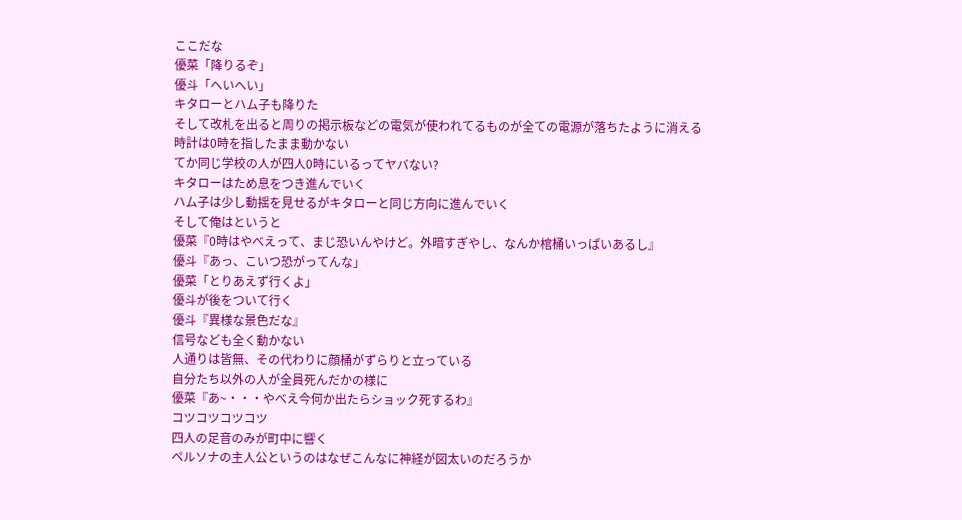ここだな
優菜「降りるぞ」
優斗「へいへい」
キタローとハム子も降りた
そして改札を出ると周りの掲示板などの電気が使われてるものが全ての電源が落ちたように消える
時計は0時を指したまま動かない
てか同じ学校の人が四人0時にいるってヤバない?
キタローはため息をつき進んでいく
ハム子は少し動揺を見せるがキタローと同じ方向に進んでいく
そして俺はというと
優菜『0時はやべえって、まじ恐いんやけど。外暗すぎやし、なんか棺桶いっぱいあるし』
優斗『あっ、こいつ恐がってんな」
優菜「とりあえず行くよ」
優斗が後をついて行く
優斗『異様な景色だな』
信号なども全く動かない
人通りは皆無、その代わりに顔桶がずらりと立っている
自分たち以外の人が全員死んだかの様に
優菜『あ~・・・やべえ今何か出たらショック死するわ』
コツコツコツコツ
四人の足音のみが町中に響く
ペルソナの主人公というのはなぜこんなに神経が図太いのだろうか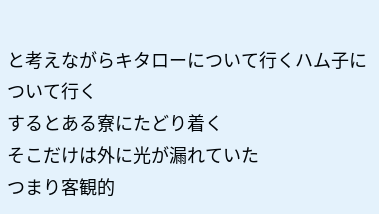と考えながらキタローについて行くハム子について行く
するとある寮にたどり着く
そこだけは外に光が漏れていた
つまり客観的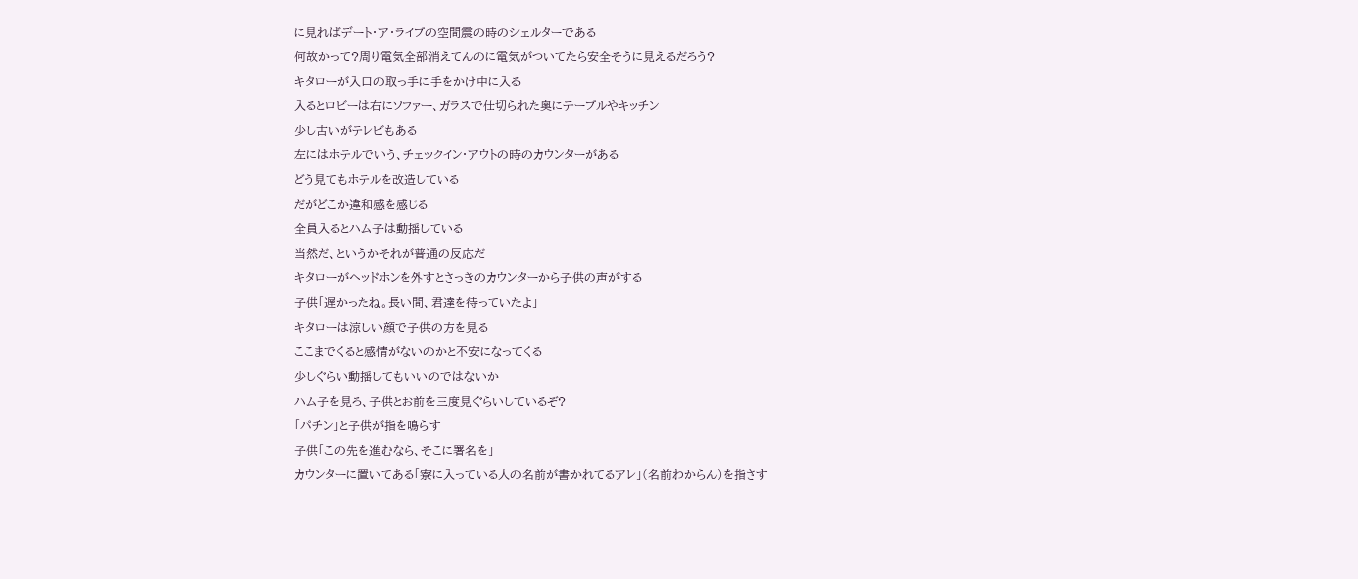に見ればデート・ア・ライブの空間震の時のシェルターである
何故かって?周り電気全部消えてんのに電気がついてたら安全そうに見えるだろう?
キタローが入口の取っ手に手をかけ中に入る
入るとロビーは右にソファー、ガラスで仕切られた奥にテーブルやキッチン
少し古いがテレビもある
左にはホテルでいう、チェックイン・アウトの時のカウンターがある
どう見てもホテルを改造している
だがどこか違和感を感じる
全員入るとハム子は動揺している
当然だ、というかそれが普通の反応だ
キタローがヘッドホンを外すとさっきのカウンターから子供の声がする
子供「遅かったね。長い間、君達を待っていたよ」
キタローは涼しい顔で子供の方を見る
ここまでくると感情がないのかと不安になってくる
少しぐらい動揺してもいいのではないか
ハム子を見ろ、子供とお前を三度見ぐらいしているぞ?
「パチン」と子供が指を鳴らす
子供「この先を進むなら、そこに署名を」
カウンターに置いてある「寮に入っている人の名前が書かれてるアレ」(名前わからん)を指さす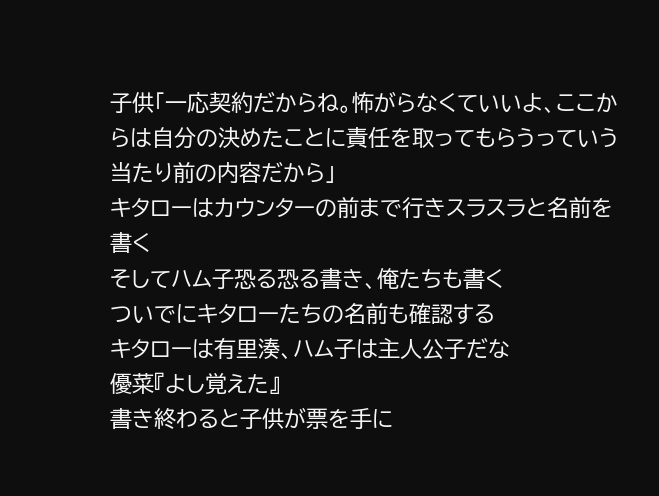子供「一応契約だからね。怖がらなくていいよ、ここからは自分の決めたことに責任を取ってもらうっていう当たり前の内容だから」
キタローはカウンターの前まで行きスラスラと名前を書く
そしてハム子恐る恐る書き、俺たちも書く
ついでにキタローたちの名前も確認する
キタローは有里湊、ハム子は主人公子だな
優菜『よし覚えた』
書き終わると子供が票を手に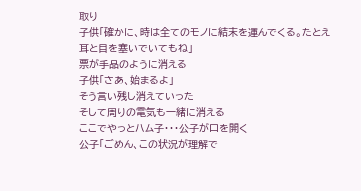取り
子供「確かに、時は全てのモノに結末を運んでくる。たとえ耳と目を塞いでいてもね」
票が手品のように消える
子供「さあ、始まるよ」
そう言い残し消えていった
そして周りの電気も一緒に消える
ここでやっとハム子・・・公子が口を開く
公子「ごめん、この状況が理解で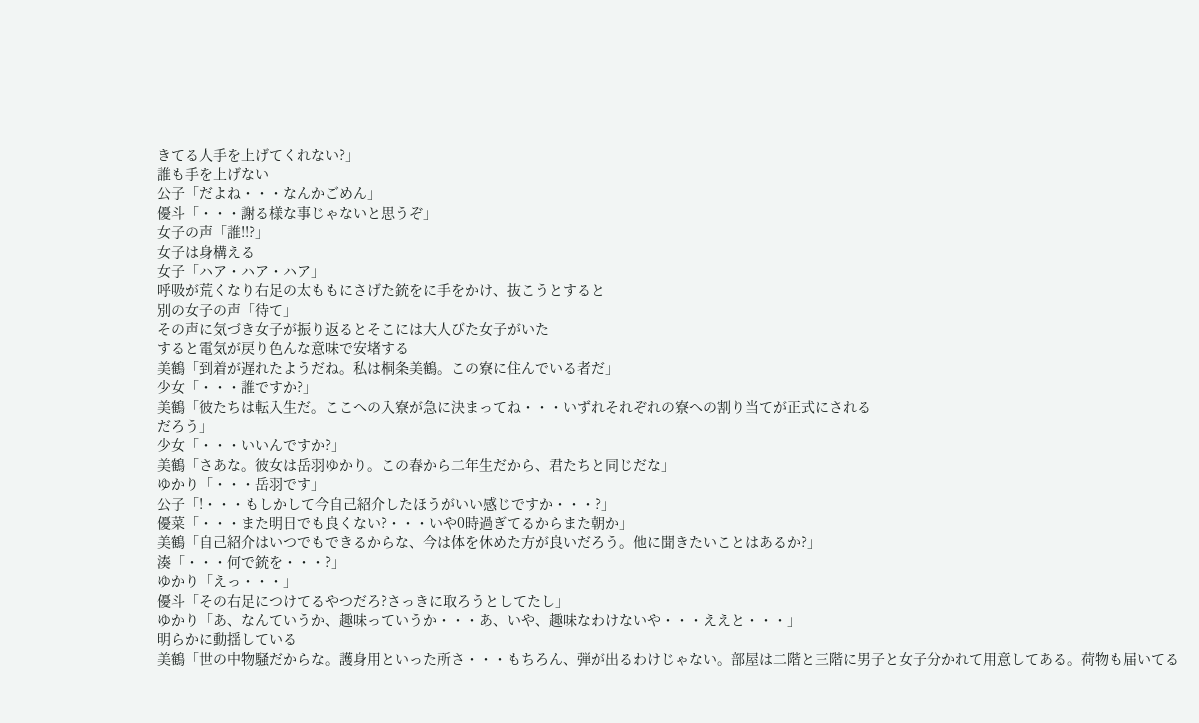きてる人手を上げてくれない?」
誰も手を上げない
公子「だよね・・・なんかごめん」
優斗「・・・謝る様な事じゃないと思うぞ」
女子の声「誰!!?」
女子は身構える
女子「ハア・ハア・ハア」
呼吸が荒くなり右足の太ももにさげた銃をに手をかけ、抜こうとすると
別の女子の声「待て」
その声に気づき女子が振り返るとそこには大人びた女子がいた
すると電気が戻り色んな意味で安堵する
美鶴「到着が遅れたようだね。私は桐条美鶴。この寮に住んでいる者だ」
少女「・・・誰ですか?」
美鶴「彼たちは転入生だ。ここへの入寮が急に決まってね・・・いずれそれぞれの寮への割り当てが正式にされる
だろう」
少女「・・・いいんですか?」
美鶴「さあな。彼女は岳羽ゆかり。この春から二年生だから、君たちと同じだな」
ゆかり「・・・岳羽です」
公子「!・・・もしかして今自己紹介したほうがいい感じですか・・・?」
優菜「・・・また明日でも良くない?・・・いや0時過ぎてるからまた朝か」
美鶴「自己紹介はいつでもできるからな、今は体を休めた方が良いだろう。他に聞きたいことはあるか?」
湊「・・・何で銃を・・・?」
ゆかり「えっ・・・」
優斗「その右足につけてるやつだろ?さっきに取ろうとしてたし」
ゆかり「あ、なんていうか、趣味っていうか・・・あ、いや、趣味なわけないや・・・ええと・・・」
明らかに動揺している
美鶴「世の中物騒だからな。護身用といった所さ・・・もちろん、弾が出るわけじゃない。部屋は二階と三階に男子と女子分かれて用意してある。荷物も届いてる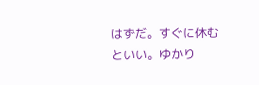はずだ。すぐに休むといい。ゆかり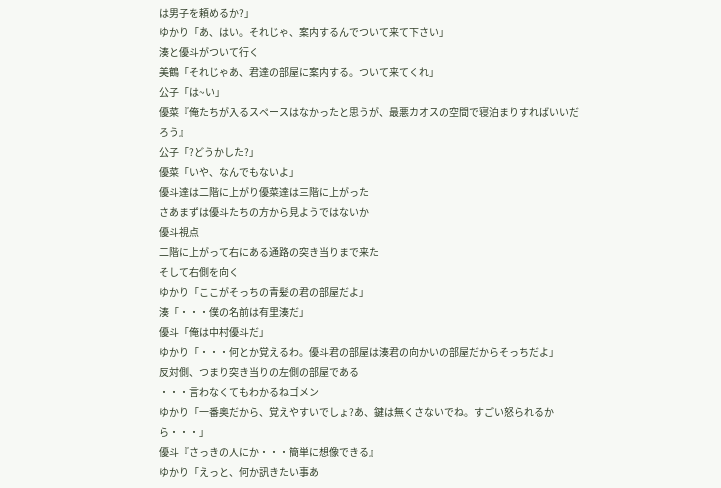は男子を頼めるか?」
ゆかり「あ、はい。それじゃ、案内するんでついて来て下さい」
湊と優斗がついて行く
美鶴「それじゃあ、君達の部屋に案内する。ついて来てくれ」
公子「は~い」
優菜『俺たちが入るスペースはなかったと思うが、最悪カオスの空間で寝泊まりすればいいだろう』
公子「?どうかした?」
優菜「いや、なんでもないよ」
優斗達は二階に上がり優菜達は三階に上がった
さあまずは優斗たちの方から見ようではないか
優斗視点
二階に上がって右にある通路の突き当りまで来た
そして右側を向く
ゆかり「ここがそっちの青髪の君の部屋だよ」
湊「・・・僕の名前は有里湊だ」
優斗「俺は中村優斗だ」
ゆかり「・・・何とか覚えるわ。優斗君の部屋は湊君の向かいの部屋だからそっちだよ」
反対側、つまり突き当りの左側の部屋である
・・・言わなくてもわかるねゴメン
ゆかり「一番奥だから、覚えやすいでしょ?あ、鍵は無くさないでね。すごい怒られるから・・・」
優斗『さっきの人にか・・・簡単に想像できる』
ゆかり「えっと、何か訊きたい事あ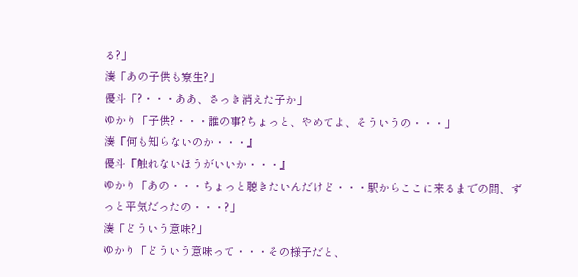る?」
湊「あの子供も寮生?」
優斗「?・・・ああ、さっき消えた子か」
ゆかり「子供?・・・誰の事?ちょっと、やめてよ、そういうの・・・」
湊『何も知らないのか・・・』
優斗『触れないほうがいいか・・・』
ゆかり「あの・・・ちょっと聴きたいんだけど・・・駅からここに来るまでの間、ずっと平気だったの・・・?」
湊「どういう意味?」
ゆかり「どういう意味って・・・その様子だと、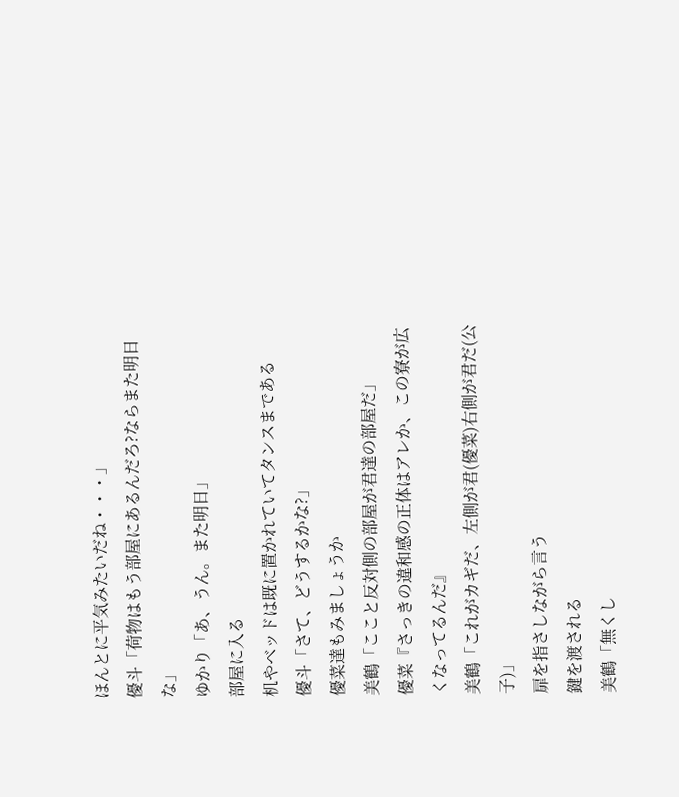ほんとに平気みたいだね・・・」
優斗「荷物はもう部屋にあるんだろ?ならまた明日な」
ゆかり「あ、うん。また明日」
部屋に入る
机やベッドは既に置かれていてタンスまである
優斗「さて、どうするかな?」
優菜達もみましょうか
美鶴「ここと反対側の部屋が君達の部屋だ」
優菜『さっきの違和感の正体はアレか、この寮が広くなってるんだ』
美鶴「これがカギだ、左側が君(優菜)右側が君だ(公子)」
扉を指さしながら言う
鍵を渡される
美鶴「無くし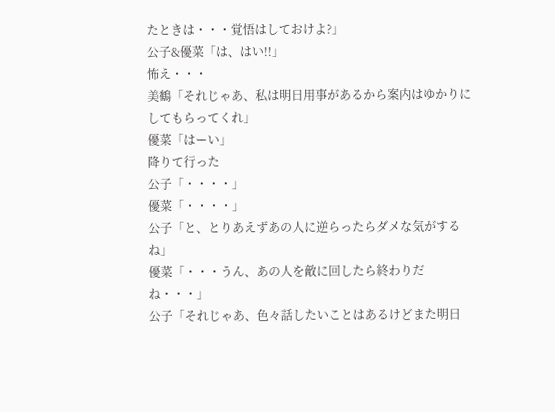たときは・・・覚悟はしておけよ?」
公子&優菜「は、はい!!」
怖え・・・
美鶴「それじゃあ、私は明日用事があるから案内はゆかりにしてもらってくれ」
優菜「はーい」
降りて行った
公子「・・・・」
優菜「・・・・」
公子「と、とりあえずあの人に逆らったらダメな気がするね」
優菜「・・・うん、あの人を敵に回したら終わりだね・・・」
公子「それじゃあ、色々話したいことはあるけどまた明日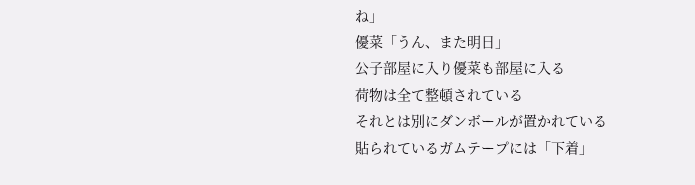ね」
優菜「うん、また明日」
公子部屋に入り優菜も部屋に入る
荷物は全て整頓されている
それとは別にダンボールが置かれている
貼られているガムテープには「下着」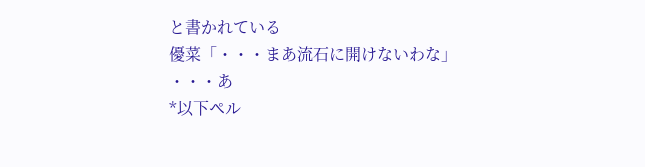と書かれている
優菜「・・・まあ流石に開けないわな」
・・・あ
*以下ペル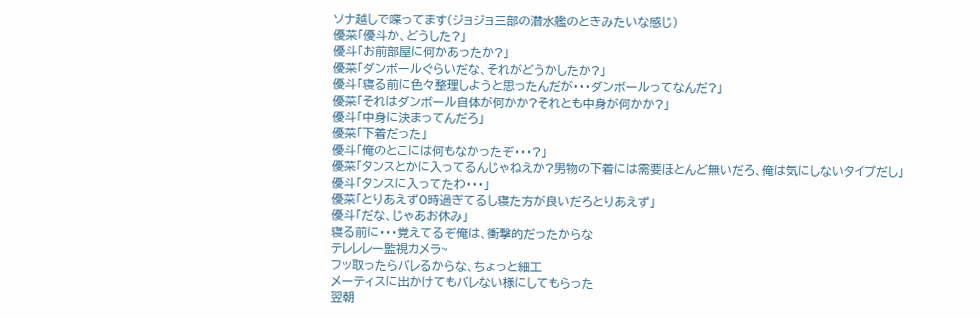ソナ越しで喋ってます(ジョジョ三部の潜水艦のときみたいな感じ)
優菜「優斗か、どうした?」
優斗「お前部屋に何かあったか?」
優菜「ダンボールぐらいだな、それがどうかしたか?」
優斗「寝る前に色々整理しようと思ったんだが・・・ダンボールってなんだ?」
優菜「それはダンボール自体が何かか?それとも中身が何かか?」
優斗「中身に決まってんだろ」
優菜「下着だった」
優斗「俺のとこには何もなかったぞ・・・?」
優菜「タンスとかに入ってるんじゃねえか?男物の下着には需要ほとんど無いだろ、俺は気にしないタイプだし」
優斗「タンスに入ってたわ・・・」
優菜「とりあえず0時過ぎてるし寝た方が良いだろとりあえず」
優斗「だな、じゃあお休み」
寝る前に・・・覚えてるぞ俺は、衝撃的だったからな
テレレレー監視カメラ~
フッ取ったらバレるからな、ちょっと細工
メーティスに出かけてもバレない様にしてもらった
翌朝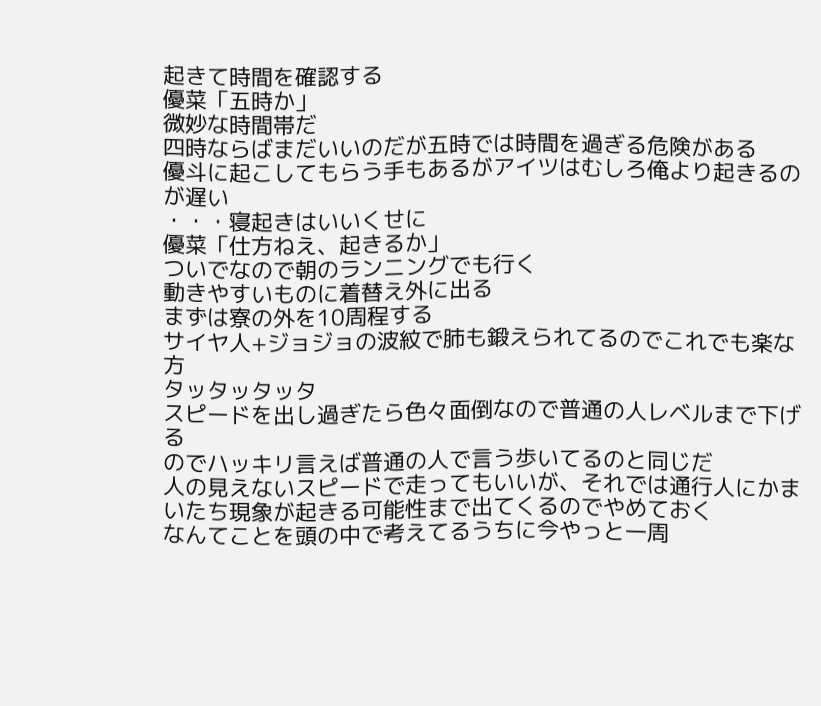起きて時間を確認する
優菜「五時か」
微妙な時間帯だ
四時ならばまだいいのだが五時では時間を過ぎる危険がある
優斗に起こしてもらう手もあるがアイツはむしろ俺より起きるのが遅い
・・・寝起きはいいくせに
優菜「仕方ねえ、起きるか」
ついでなので朝のランニングでも行く
動きやすいものに着替え外に出る
まずは寮の外を10周程する
サイヤ人+ジョジョの波紋で肺も鍛えられてるのでこれでも楽な方
タッタッタッタ
スピードを出し過ぎたら色々面倒なので普通の人レベルまで下げる
のでハッキリ言えば普通の人で言う歩いてるのと同じだ
人の見えないスピードで走ってもいいが、それでは通行人にかまいたち現象が起きる可能性まで出てくるのでやめておく
なんてことを頭の中で考えてるうちに今やっと一周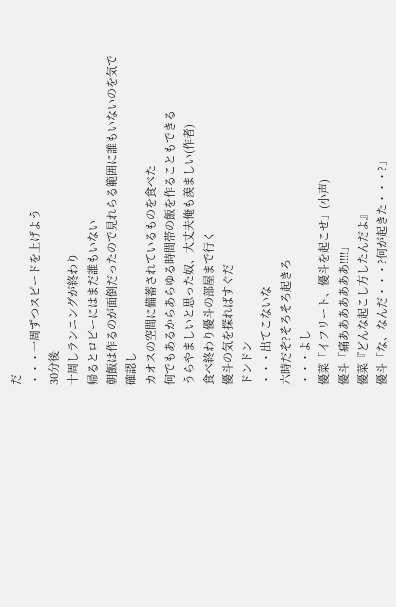だ
・・・一周ずつスピードを上げよう
30分後
十周しランニングが終わり
帰るとロビーにはまだ誰もいない
朝飯は作るのが面倒だったので見れらる範囲に誰もいないのを気で確認し
カオスの空間に備蓄されているものを食べた
何でもあるからあらゆる時間帯の飯を作ることもできる
うらやましいと思った奴、大丈夫俺も羨ましい(作者)
食べ終わり優斗の部屋まで行く
優斗の気を探ればすぐだ
ドンドン
・・・出てこないな
六時だぞ?そろそろ起きろ
・・・よし
優菜「イフリート、優斗を起こせ」(小声)
優斗「痛あああああああ!!!!」
優菜『どんな起こし方したんだよ』
優斗「な、なんだ・・・?何が起きた・・・?」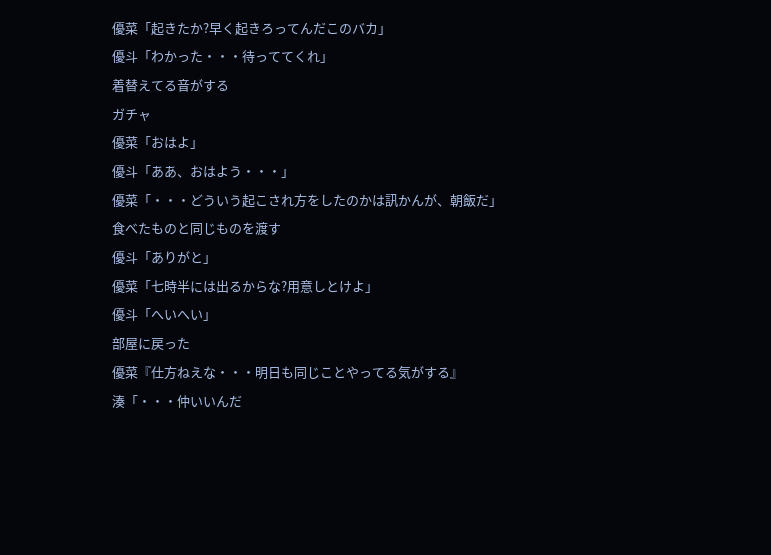優菜「起きたか?早く起きろってんだこのバカ」
優斗「わかった・・・待っててくれ」
着替えてる音がする
ガチャ
優菜「おはよ」
優斗「ああ、おはよう・・・」
優菜「・・・どういう起こされ方をしたのかは訊かんが、朝飯だ」
食べたものと同じものを渡す
優斗「ありがと」
優菜「七時半には出るからな?用意しとけよ」
優斗「へいへい」
部屋に戻った
優菜『仕方ねえな・・・明日も同じことやってる気がする』
湊「・・・仲いいんだ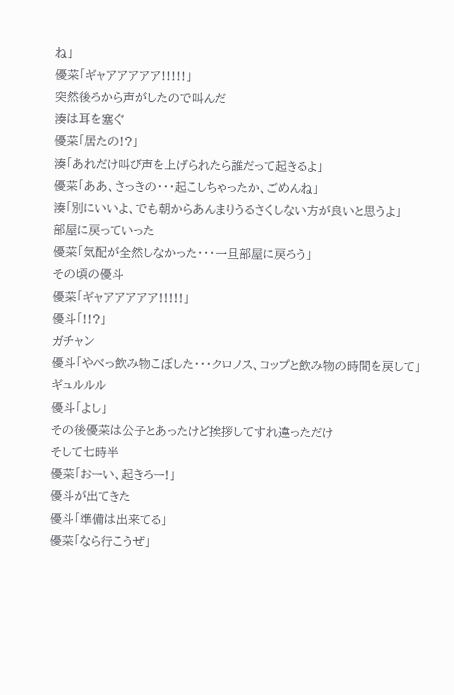ね」
優菜「ギャアアアアア!!!!!」
突然後ろから声がしたので叫んだ
湊は耳を塞ぐ
優菜「居たの!?」
湊「あれだけ叫び声を上げられたら誰だって起きるよ」
優菜「ああ、さっきの・・・起こしちゃったか、ごめんね」
湊「別にいいよ、でも朝からあんまりうるさくしない方が良いと思うよ」
部屋に戻っていった
優菜「気配が全然しなかった・・・一旦部屋に戻ろう」
その頃の優斗
優菜「ギャアアアアア!!!!!」
優斗「!!?」
ガチャン
優斗「やべっ飲み物こぼした・・・クロノス、コップと飲み物の時間を戻して」
ギュルルル
優斗「よし」
その後優菜は公子とあったけど挨拶してすれ違っただけ
そして七時半
優菜「おーい、起きろー!」
優斗が出てきた
優斗「準備は出来てる」
優菜「なら行こうぜ」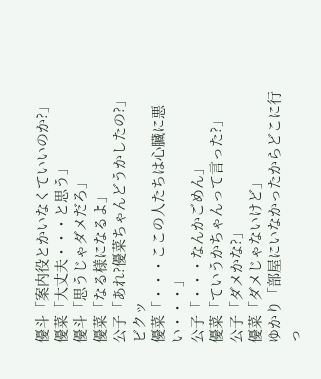優斗「案内役とかいなくていいのか?」
優菜「大丈夫・・・と思う」
優斗「思うじゃダメだろ」
優菜「なる様になるよ」
公子「あれ?優菜ちゃんどうかしたの?」
ビクッ
優菜「・・・ここの人たちは心臓に悪い・・・」
公子「・・・なんかごめん」
優菜「ていうかちゃんって言った?」
公子「ダメかな?」
優菜「ダメじゃないけど」
ゆかり「部屋にいなかったからどこに行っ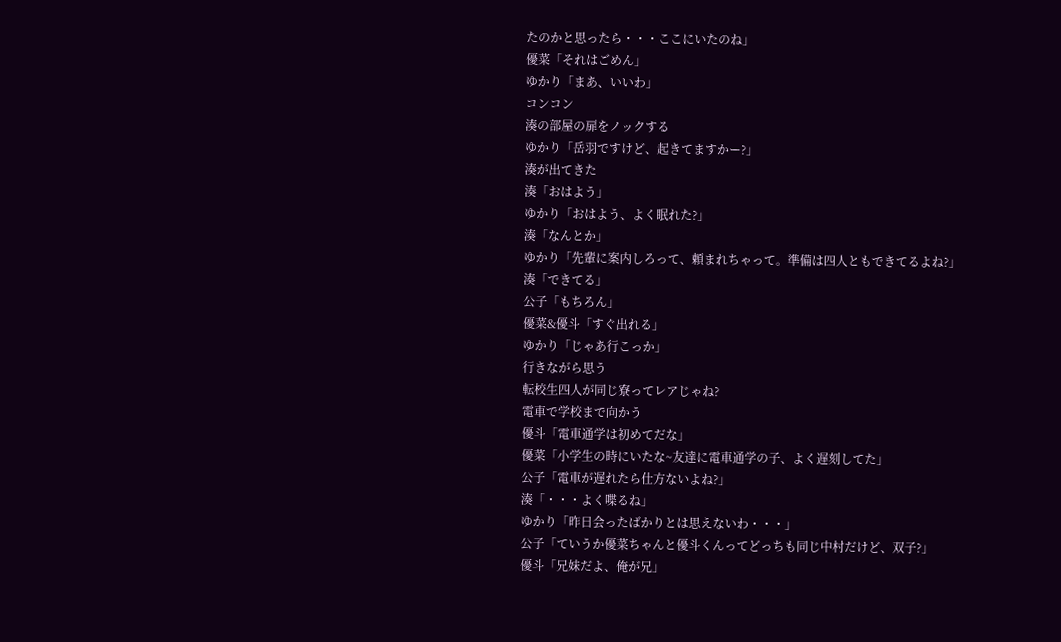たのかと思ったら・・・ここにいたのね」
優菜「それはごめん」
ゆかり「まあ、いいわ」
コンコン
湊の部屋の扉をノックする
ゆかり「岳羽ですけど、起きてますかー?」
湊が出てきた
湊「おはよう」
ゆかり「おはよう、よく眠れた?」
湊「なんとか」
ゆかり「先輩に案内しろって、頼まれちゃって。準備は四人ともできてるよね?」
湊「できてる」
公子「もちろん」
優菜&優斗「すぐ出れる」
ゆかり「じゃあ行こっか」
行きながら思う
転校生四人が同じ寮ってレアじゃね?
電車で学校まで向かう
優斗「電車通学は初めてだな」
優菜「小学生の時にいたな~友達に電車通学の子、よく遅刻してた」
公子「電車が遅れたら仕方ないよね?」
湊「・・・よく喋るね」
ゆかり「昨日会ったばかりとは思えないわ・・・」
公子「ていうか優菜ちゃんと優斗くんってどっちも同じ中村だけど、双子?」
優斗「兄妹だよ、俺が兄」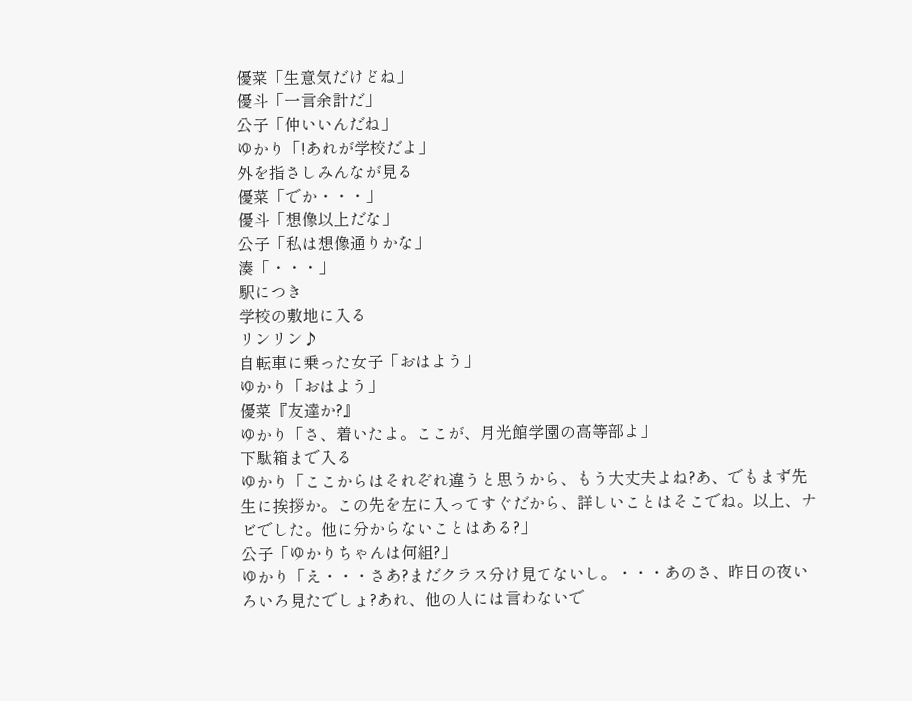優菜「生意気だけどね」
優斗「一言余計だ」
公子「仲いいんだね」
ゆかり「!あれが学校だよ」
外を指さしみんなが見る
優菜「でか・・・」
優斗「想像以上だな」
公子「私は想像通りかな」
湊「・・・」
駅につき
学校の敷地に入る
リンリン♪
自転車に乗った女子「おはよう」
ゆかり「おはよう」
優菜『友達か?』
ゆかり「さ、着いたよ。ここが、月光館学園の高等部よ」
下駄箱まで入る
ゆかり「ここからはそれぞれ違うと思うから、もう大丈夫よね?あ、でもまず先生に挨拶か。この先を左に入ってすぐだから、詳しいことはそこでね。以上、ナビでした。他に分からないことはある?」
公子「ゆかりちゃんは何組?」
ゆかり「え・・・さあ?まだクラス分け見てないし。・・・あのさ、昨日の夜いろいろ見たでしょ?あれ、他の人には言わないで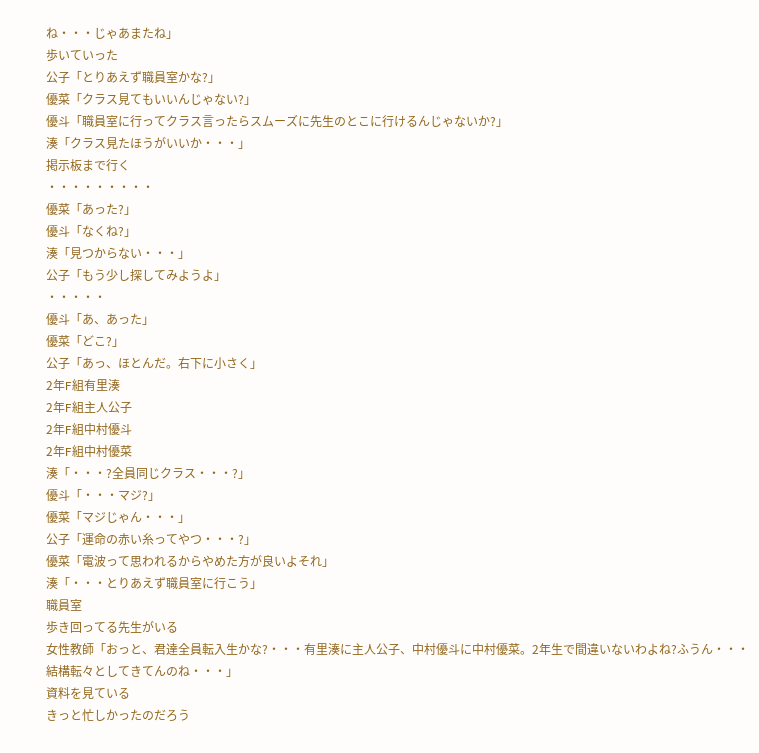ね・・・じゃあまたね」
歩いていった
公子「とりあえず職員室かな?」
優菜「クラス見てもいいんじゃない?」
優斗「職員室に行ってクラス言ったらスムーズに先生のとこに行けるんじゃないか?」
湊「クラス見たほうがいいか・・・」
掲示板まで行く
・・・・・・・・・
優菜「あった?」
優斗「なくね?」
湊「見つからない・・・」
公子「もう少し探してみようよ」
・・・・・
優斗「あ、あった」
優菜「どこ?」
公子「あっ、ほとんだ。右下に小さく」
2年F組有里湊
2年F組主人公子
2年F組中村優斗
2年F組中村優菜
湊「・・・?全員同じクラス・・・?」
優斗「・・・マジ?」
優菜「マジじゃん・・・」
公子「運命の赤い糸ってやつ・・・?」
優菜「電波って思われるからやめた方が良いよそれ」
湊「・・・とりあえず職員室に行こう」
職員室
歩き回ってる先生がいる
女性教師「おっと、君達全員転入生かな?・・・有里湊に主人公子、中村優斗に中村優菜。2年生で間違いないわよね?ふうん・・・結構転々としてきてんのね・・・」
資料を見ている
きっと忙しかったのだろう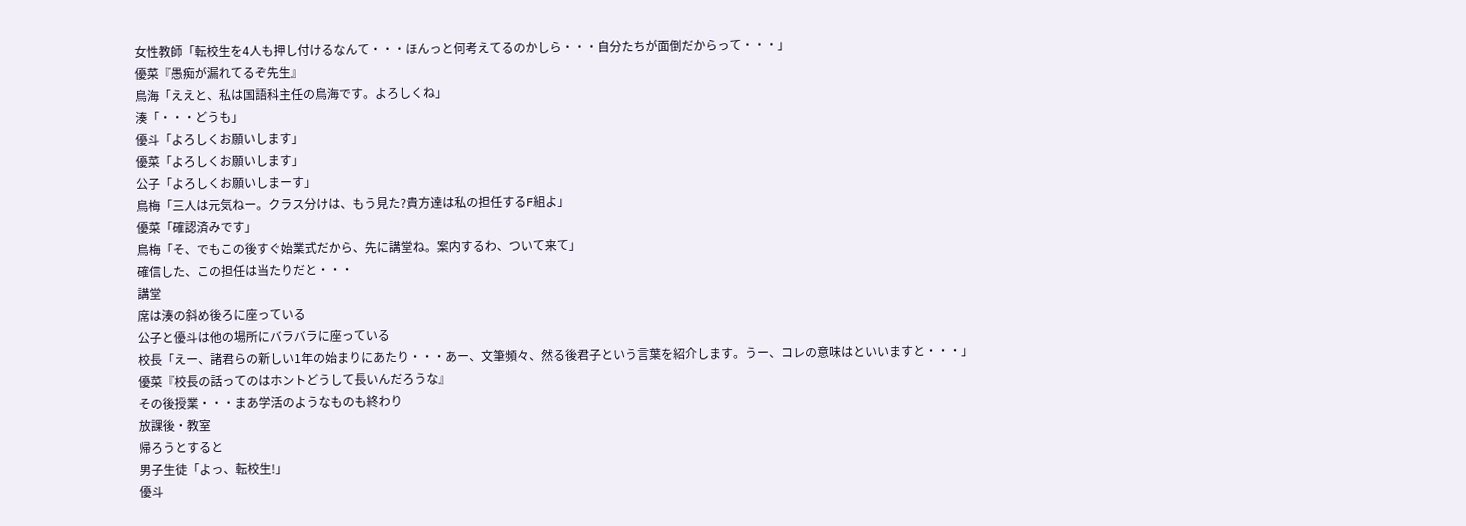女性教師「転校生を4人も押し付けるなんて・・・ほんっと何考えてるのかしら・・・自分たちが面倒だからって・・・」
優菜『愚痴が漏れてるぞ先生』
鳥海「ええと、私は国語科主任の鳥海です。よろしくね」
湊「・・・どうも」
優斗「よろしくお願いします」
優菜「よろしくお願いします」
公子「よろしくお願いしまーす」
鳥梅「三人は元気ねー。クラス分けは、もう見た?貴方達は私の担任するF組よ」
優菜「確認済みです」
鳥梅「そ、でもこの後すぐ始業式だから、先に講堂ね。案内するわ、ついて来て」
確信した、この担任は当たりだと・・・
講堂
席は湊の斜め後ろに座っている
公子と優斗は他の場所にバラバラに座っている
校長「えー、諸君らの新しい1年の始まりにあたり・・・あー、文筆頻々、然る後君子という言葉を紹介します。うー、コレの意味はといいますと・・・」
優菜『校長の話ってのはホントどうして長いんだろうな』
その後授業・・・まあ学活のようなものも終わり
放課後・教室
帰ろうとすると
男子生徒「よっ、転校生!」
優斗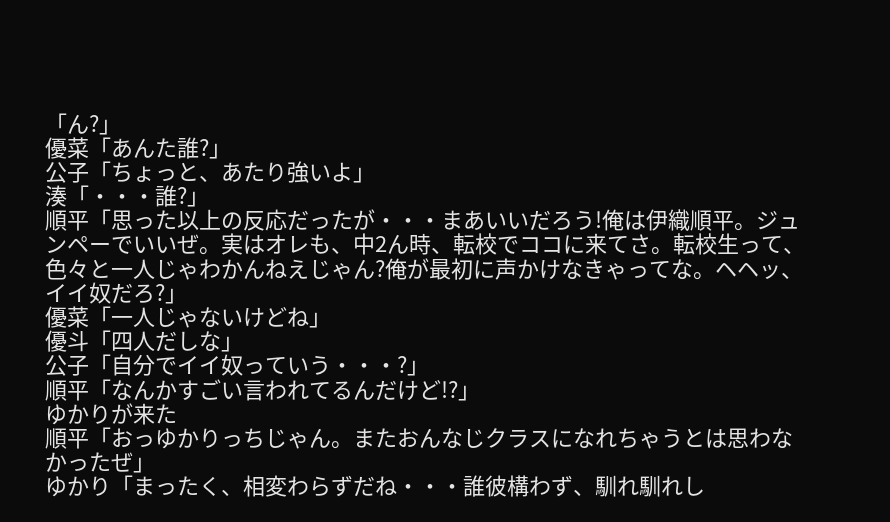「ん?」
優菜「あんた誰?」
公子「ちょっと、あたり強いよ」
湊「・・・誰?」
順平「思った以上の反応だったが・・・まあいいだろう!俺は伊織順平。ジュンペーでいいぜ。実はオレも、中2ん時、転校でココに来てさ。転校生って、色々と一人じゃわかんねえじゃん?俺が最初に声かけなきゃってな。ヘヘッ、イイ奴だろ?」
優菜「一人じゃないけどね」
優斗「四人だしな」
公子「自分でイイ奴っていう・・・?」
順平「なんかすごい言われてるんだけど!?」
ゆかりが来た
順平「おっゆかりっちじゃん。またおんなじクラスになれちゃうとは思わなかったぜ」
ゆかり「まったく、相変わらずだね・・・誰彼構わず、馴れ馴れし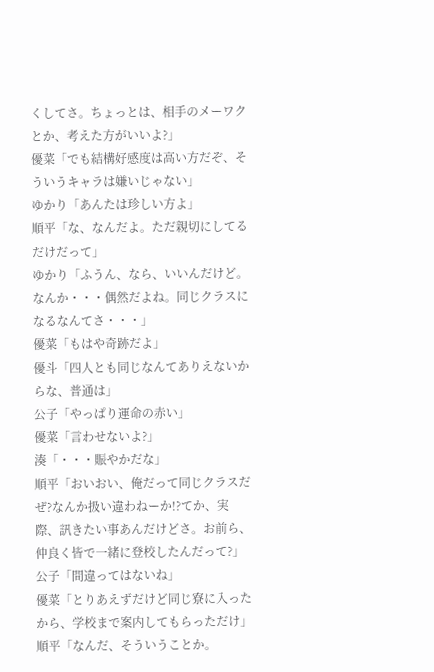くしてさ。ちょっとは、相手のメーワクとか、考えた方がいいよ?」
優菜「でも結構好感度は高い方だぞ、そういうキャラは嫌いじゃない」
ゆかり「あんたは珍しい方よ」
順平「な、なんだよ。ただ親切にしてるだけだって」
ゆかり「ふうん、なら、いいんだけど。なんか・・・偶然だよね。同じクラスになるなんてさ・・・」
優菜「もはや奇跡だよ」
優斗「四人とも同じなんてありえないからな、普通は」
公子「やっぱり運命の赤い」
優菜「言わせないよ?」
湊「・・・賑やかだな」
順平「おいおい、俺だって同じクラスだぜ?なんか扱い違わねーか!?てか、実際、訊きたい事あんだけどさ。お前ら、仲良く皆で一緒に登校したんだって?」
公子「間違ってはないね」
優菜「とりあえずだけど同じ寮に入ったから、学校まで案内してもらっただけ」
順平「なんだ、そういうことか。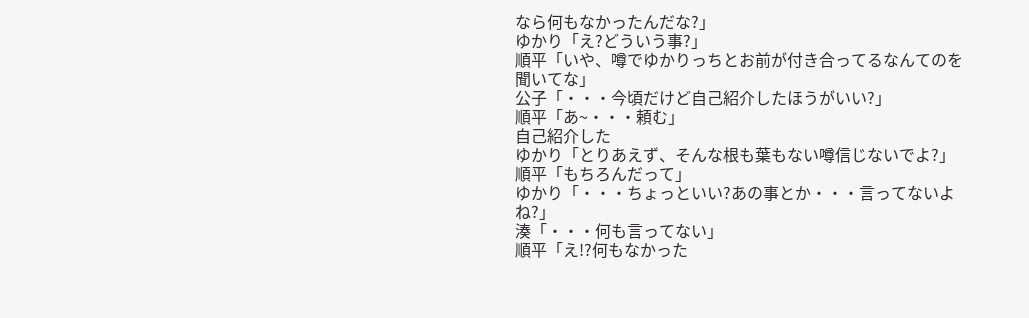なら何もなかったんだな?」
ゆかり「え?どういう事?」
順平「いや、噂でゆかりっちとお前が付き合ってるなんてのを聞いてな」
公子「・・・今頃だけど自己紹介したほうがいい?」
順平「あ~・・・頼む」
自己紹介した
ゆかり「とりあえず、そんな根も葉もない噂信じないでよ?」
順平「もちろんだって」
ゆかり「・・・ちょっといい?あの事とか・・・言ってないよね?」
湊「・・・何も言ってない」
順平「え!?何もなかった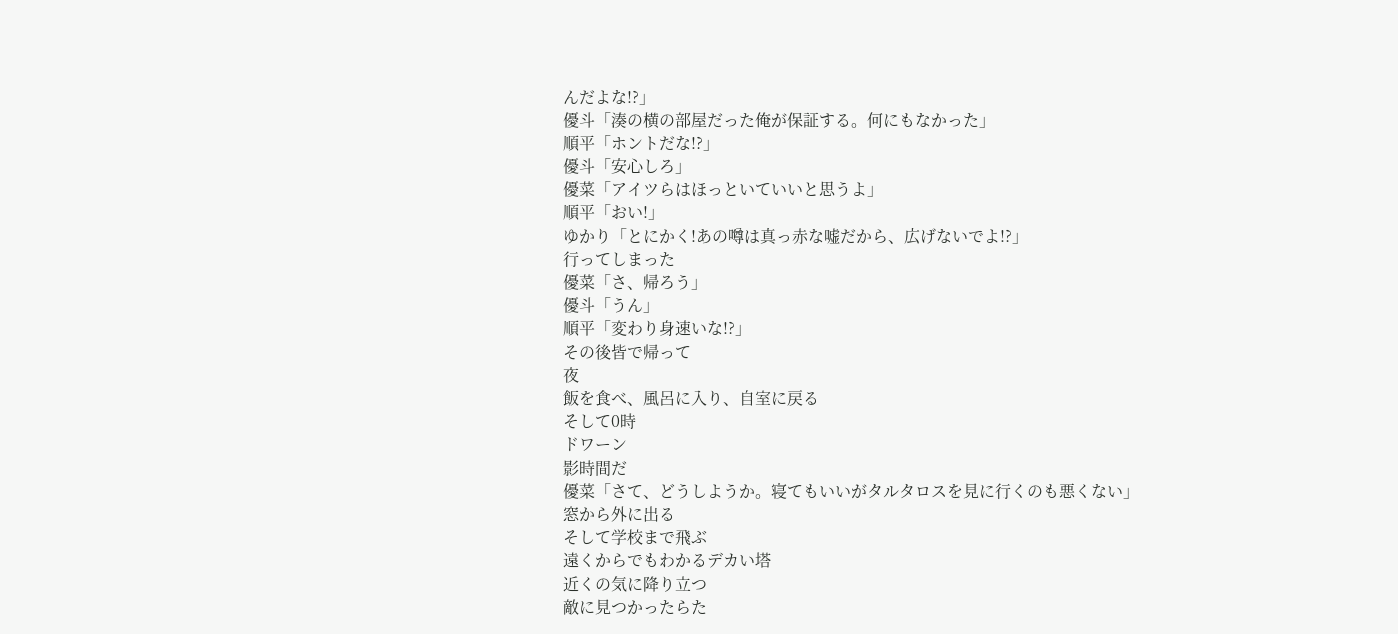んだよな!?」
優斗「湊の横の部屋だった俺が保証する。何にもなかった」
順平「ホントだな!?」
優斗「安心しろ」
優菜「アイツらはほっといていいと思うよ」
順平「おい!」
ゆかり「とにかく!あの噂は真っ赤な嘘だから、広げないでよ!?」
行ってしまった
優菜「さ、帰ろう」
優斗「うん」
順平「変わり身速いな!?」
その後皆で帰って
夜
飯を食べ、風呂に入り、自室に戻る
そして0時
ドワーン
影時間だ
優菜「さて、どうしようか。寝てもいいがタルタロスを見に行くのも悪くない」
窓から外に出る
そして学校まで飛ぶ
遠くからでもわかるデカい塔
近くの気に降り立つ
敵に見つかったらた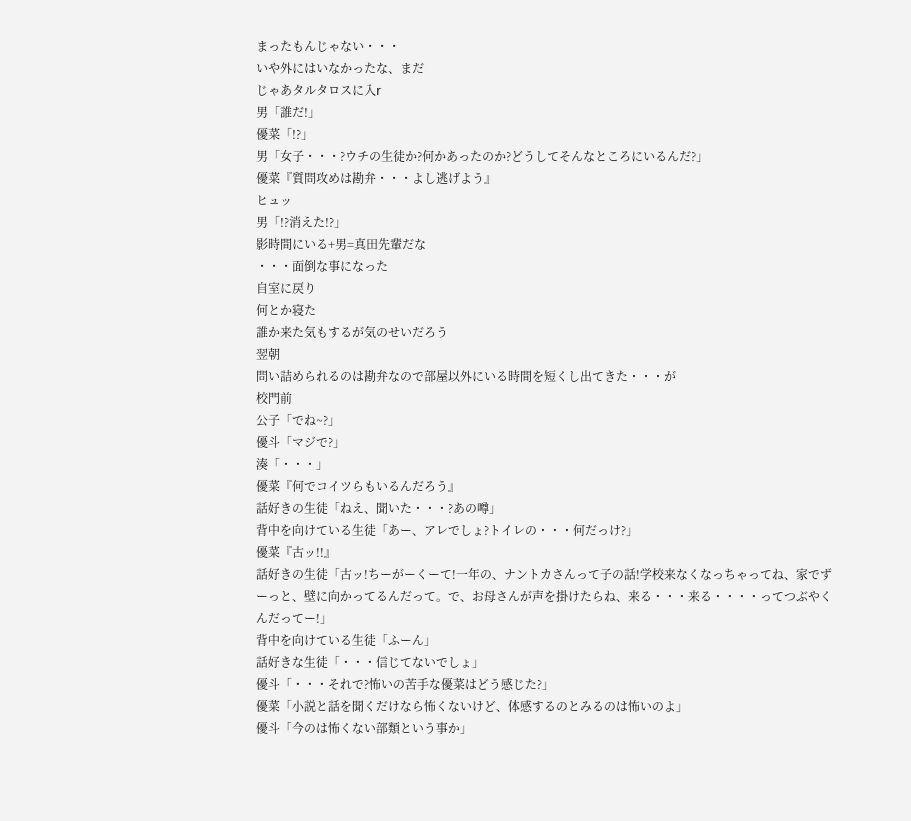まったもんじゃない・・・
いや外にはいなかったな、まだ
じゃあタルタロスに入r
男「誰だ!」
優菜「!?」
男「女子・・・?ウチの生徒か?何かあったのか?どうしてそんなところにいるんだ?」
優菜『質問攻めは勘弁・・・よし逃げよう』
ヒュッ
男「!?消えた!?」
影時間にいる+男=真田先輩だな
・・・面倒な事になった
自室に戻り
何とか寝た
誰か来た気もするが気のせいだろう
翌朝
問い詰められるのは勘弁なので部屋以外にいる時間を短くし出てきた・・・が
校門前
公子「でね~?」
優斗「マジで?」
湊「・・・」
優菜『何でコイツらもいるんだろう』
話好きの生徒「ねえ、聞いた・・・?あの噂」
背中を向けている生徒「あー、アレでしょ?トイレの・・・何だっけ?」
優菜『古ッ!!』
話好きの生徒「古ッ!ちーがーくーて!一年の、ナントカさんって子の話!学校来なくなっちゃってね、家でずーっと、壁に向かってるんだって。で、お母さんが声を掛けたらね、来る・・・来る・・・・ってつぶやくんだってー!」
背中を向けている生徒「ふーん」
話好きな生徒「・・・信じてないでしょ」
優斗「・・・それで?怖いの苦手な優菜はどう感じた?」
優菜「小説と話を聞くだけなら怖くないけど、体感するのとみるのは怖いのよ」
優斗「今のは怖くない部類という事か」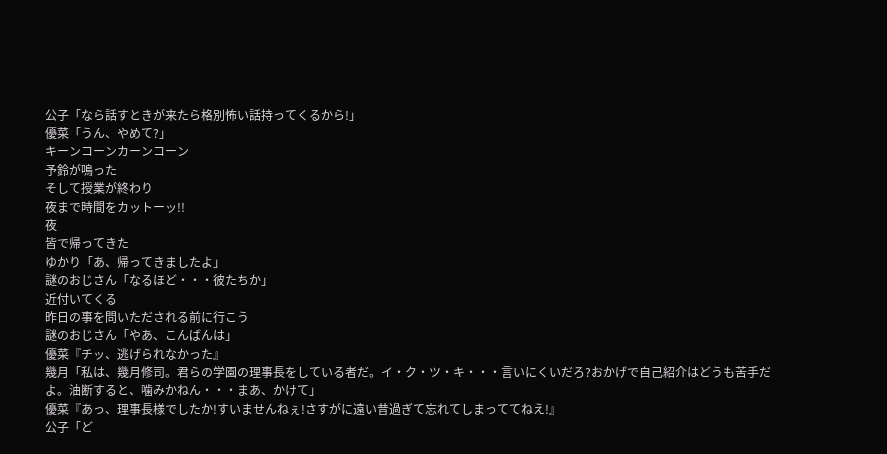公子「なら話すときが来たら格別怖い話持ってくるから!」
優菜「うん、やめて?」
キーンコーンカーンコーン
予鈴が鳴った
そして授業が終わり
夜まで時間をカットーッ!!
夜
皆で帰ってきた
ゆかり「あ、帰ってきましたよ」
謎のおじさん「なるほど・・・彼たちか」
近付いてくる
昨日の事を問いただされる前に行こう
謎のおじさん「やあ、こんばんは」
優菜『チッ、逃げられなかった』
幾月「私は、幾月修司。君らの学園の理事長をしている者だ。イ・ク・ツ・キ・・・言いにくいだろ?おかげで自己紹介はどうも苦手だよ。油断すると、噛みかねん・・・まあ、かけて」
優菜『あっ、理事長様でしたか!すいませんねぇ!さすがに遠い昔過ぎて忘れてしまっててねえ!』
公子「ど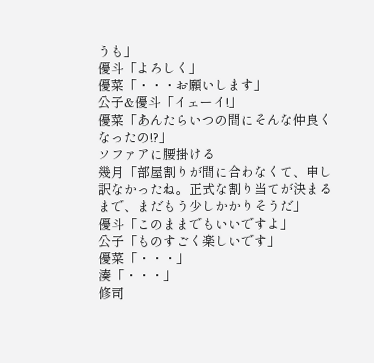うも」
優斗「よろしく」
優菜「・・・お願いします」
公子&優斗「イェーイ!」
優菜「あんたらいつの間にそんな仲良くなったの!?」
ソファアに腰掛ける
幾月「部屋割りが間に合わなくて、申し訳なかったね。正式な割り当てが決まるまで、まだもう少しかかりそうだ」
優斗「このままでもいいですよ」
公子「ものすごく楽しいです」
優菜「・・・」
湊「・・・」
修司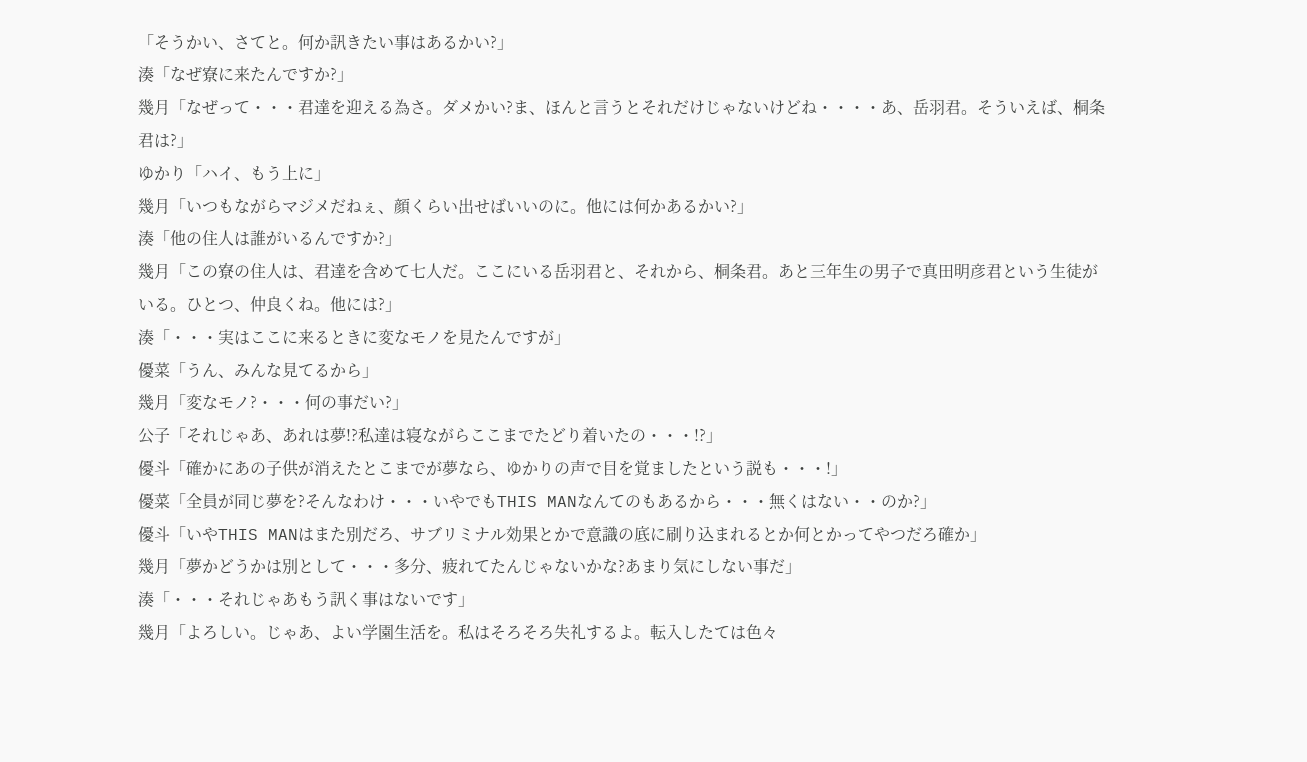「そうかい、さてと。何か訊きたい事はあるかい?」
湊「なぜ寮に来たんですか?」
幾月「なぜって・・・君達を迎える為さ。ダメかい?ま、ほんと言うとそれだけじゃないけどね・・・・あ、岳羽君。そういえば、桐条君は?」
ゆかり「ハイ、もう上に」
幾月「いつもながらマジメだねぇ、顔くらい出せばいいのに。他には何かあるかい?」
湊「他の住人は誰がいるんですか?」
幾月「この寮の住人は、君達を含めて七人だ。ここにいる岳羽君と、それから、桐条君。あと三年生の男子で真田明彦君という生徒がいる。ひとつ、仲良くね。他には?」
湊「・・・実はここに来るときに変なモノを見たんですが」
優菜「うん、みんな見てるから」
幾月「変なモノ?・・・何の事だい?」
公子「それじゃあ、あれは夢!?私達は寝ながらここまでたどり着いたの・・・!?」
優斗「確かにあの子供が消えたとこまでが夢なら、ゆかりの声で目を覚ましたという説も・・・!」
優菜「全員が同じ夢を?そんなわけ・・・いやでもTHIS MANなんてのもあるから・・・無くはない・・のか?」
優斗「いやTHIS MANはまた別だろ、サブリミナル効果とかで意識の底に刷り込まれるとか何とかってやつだろ確か」
幾月「夢かどうかは別として・・・多分、疲れてたんじゃないかな?あまり気にしない事だ」
湊「・・・それじゃあもう訊く事はないです」
幾月「よろしい。じゃあ、よい学園生活を。私はそろそろ失礼するよ。転入したては色々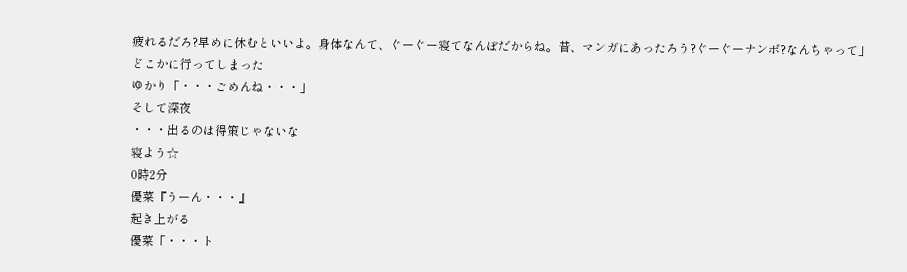疲れるだろ?早めに休むといいよ。身体なんて、ぐーぐー寝てなんぼだからね。昔、マンガにあったろう?ぐーぐーナンボ?なんちゃって」
どこかに行ってしまった
ゆかり「・・・ごめんね・・・」
そして深夜
・・・出るのは得策じゃないな
寝よう☆
0時2分
優菜『うーん・・・』
起き上がる
優菜「・・・ト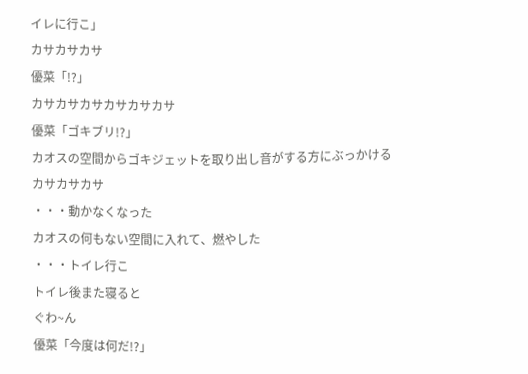イレに行こ」
カサカサカサ
優菜「!?」
カサカサカサカサカサカサ
優菜「ゴキブリ!?」
カオスの空間からゴキジェットを取り出し音がする方にぶっかける
カサカサカサ
・・・動かなくなった
カオスの何もない空間に入れて、燃やした
・・・トイレ行こ
トイレ後また寝ると
ぐわ~ん
優菜「今度は何だ!?」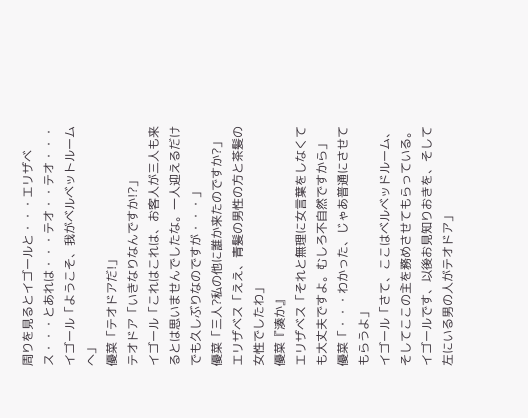周りを見るとイゴールと・・・エリザベス・・・とあれは・・・テオ・・テオ・・・
イゴール「ようこそ、我がベルベットルームへ」
優菜「テオドアだ!」
テオドア「いきなりなんですか!?」
イゴール「これはこれは、お客人が三人も来るとは思いませんでしたな。一人迎えるだけでも久しぶりなのですが・・・」
優菜「三人?私の他に誰か来たのですか?」
エリザベス「ええ、青髪の男性の方と茶髪の女性でしたわ」
優菜『湊か』
エリザベス「それと無理に女言葉をしなくても大丈夫ですよ。むしろ不自然ですから」
優菜「・・・わかった、じゃあ普通にさせてもらうよ」
イゴール「さて、ここはベルベッドルーム、そしてここの主を務めさせてもらっている。イゴールです、以後お見知りおきを、そして左にいる男の人がテオドア」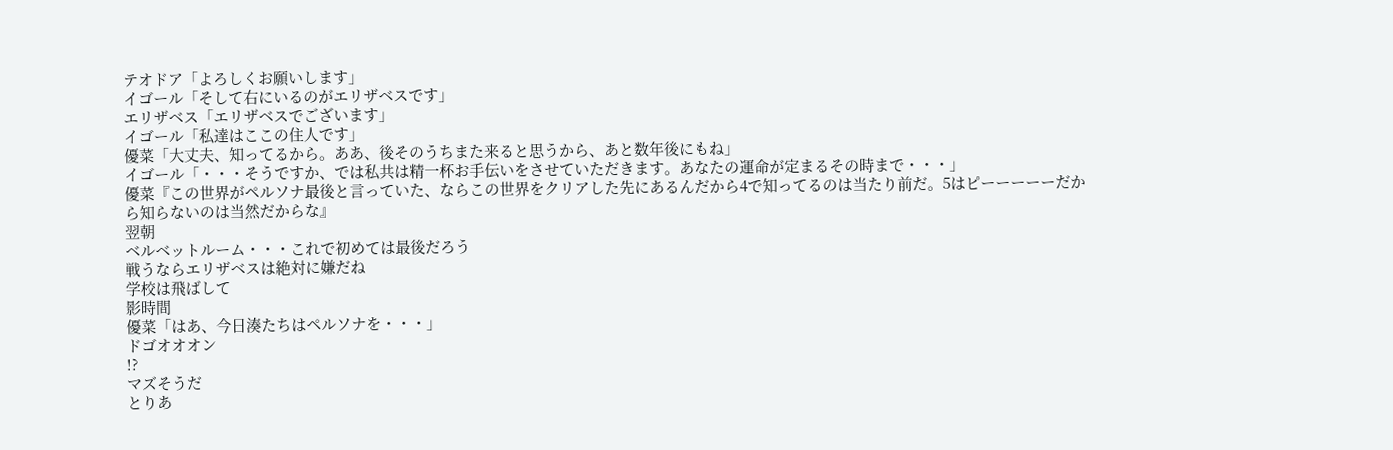テオドア「よろしくお願いします」
イゴール「そして右にいるのがエリザベスです」
エリザベス「エリザベスでございます」
イゴール「私達はここの住人です」
優菜「大丈夫、知ってるから。ああ、後そのうちまた来ると思うから、あと数年後にもね」
イゴール「・・・そうですか、では私共は精一杯お手伝いをさせていただきます。あなたの運命が定まるその時まで・・・」
優菜『この世界がペルソナ最後と言っていた、ならこの世界をクリアした先にあるんだから4で知ってるのは当たり前だ。5はピーーーーーだから知らないのは当然だからな』
翌朝
ベルベットルーム・・・これで初めては最後だろう
戦うならエリザベスは絶対に嫌だね
学校は飛ばして
影時間
優菜「はあ、今日湊たちはペルソナを・・・」
ドゴオオオン
!?
マズそうだ
とりあ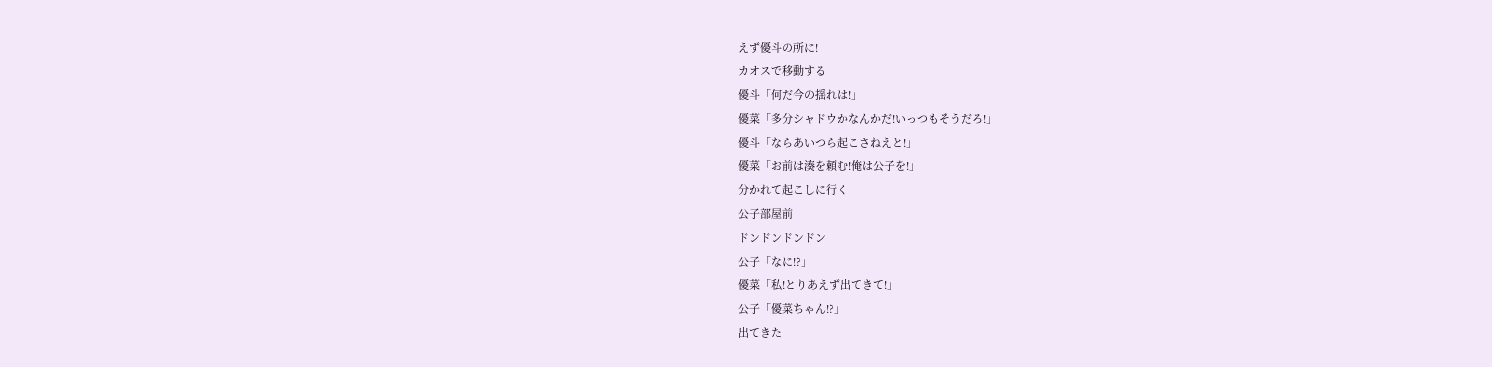えず優斗の所に!
カオスで移動する
優斗「何だ今の揺れは!」
優菜「多分シャドウかなんかだ!いっつもそうだろ!」
優斗「ならあいつら起こさねえと!」
優菜「お前は湊を頼む!俺は公子を!」
分かれて起こしに行く
公子部屋前
ドンドンドンドン
公子「なに!?」
優菜「私!とりあえず出てきて!」
公子「優菜ちゃん!?」
出てきた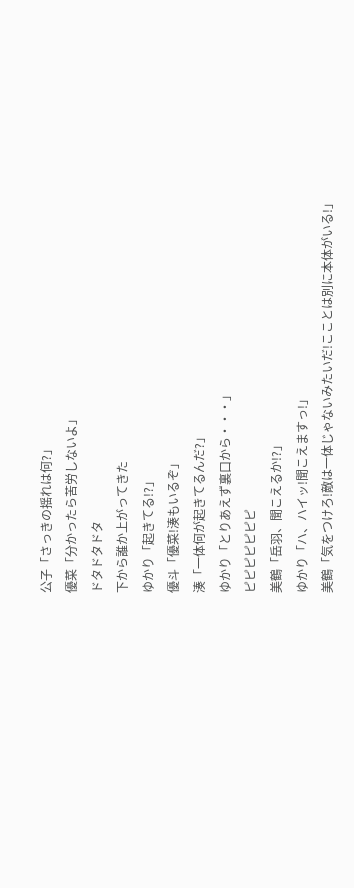公子「さっきの揺れは何?」
優菜「分かったら苦労しないよ」
ドタドタドタ
下から誰か上がってきた
ゆかり「起きてる!?」
優斗「優菜!湊もいるぞ」
湊「一体何が起きてるんだ?」
ゆかり「とりあえず裏口から・・・」
ピピピピピピピ
美鶴「岳羽、聞こえるか!?」
ゆかり「ハ、ハイッ!聞こえますっ!」
美鶴「気をつけろ!敵は一体じゃないみたいだ!こことは別に本体がいる!」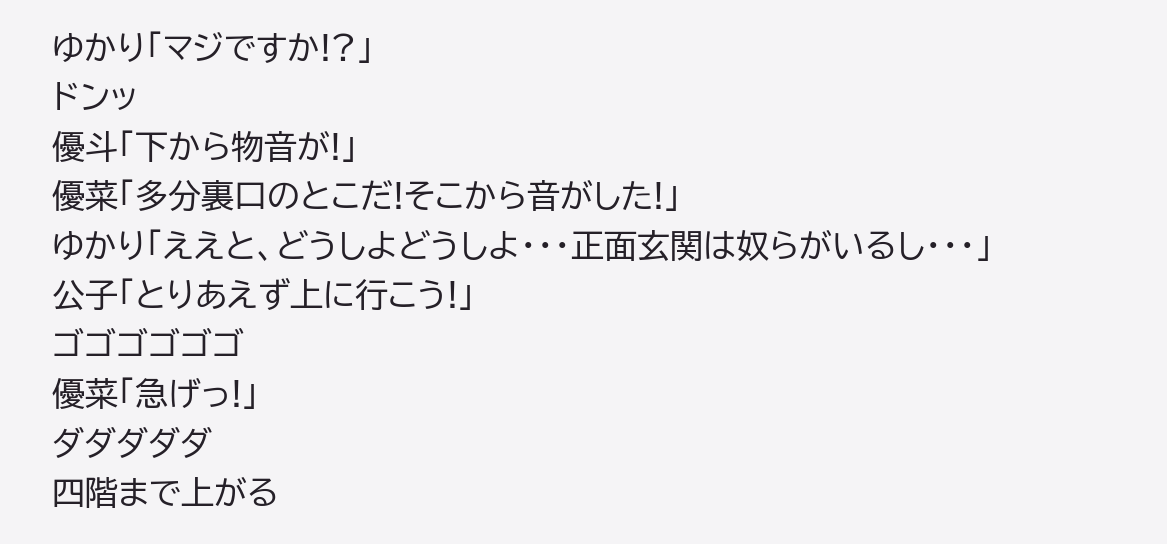ゆかり「マジですか!?」
ドンッ
優斗「下から物音が!」
優菜「多分裏口のとこだ!そこから音がした!」
ゆかり「ええと、どうしよどうしよ・・・正面玄関は奴らがいるし・・・」
公子「とりあえず上に行こう!」
ゴゴゴゴゴゴ
優菜「急げっ!」
ダダダダダ
四階まで上がる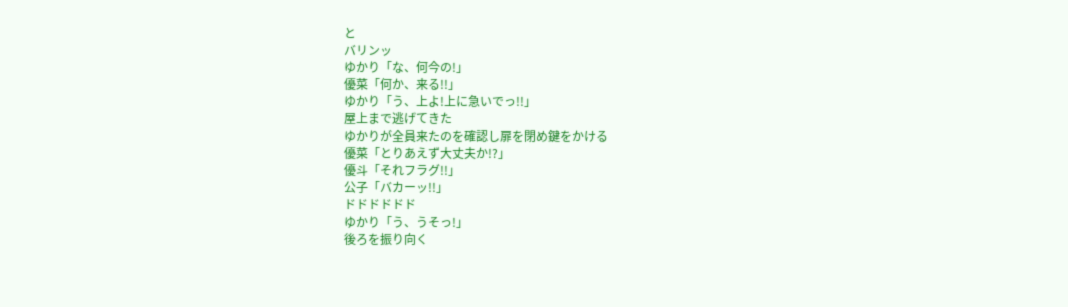と
バリンッ
ゆかり「な、何今の!」
優菜「何か、来る!!」
ゆかり「う、上よ!上に急いでっ!!」
屋上まで逃げてきた
ゆかりが全員来たのを確認し扉を閉め鍵をかける
優菜「とりあえず大丈夫か!?」
優斗「それフラグ!!」
公子「バカーッ!!」
ドドドドドド
ゆかり「う、うそっ!」
後ろを振り向く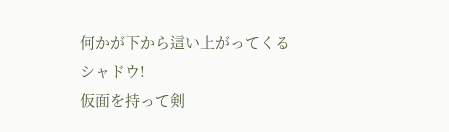何かが下から這い上がってくる
シャドウ!
仮面を持って剣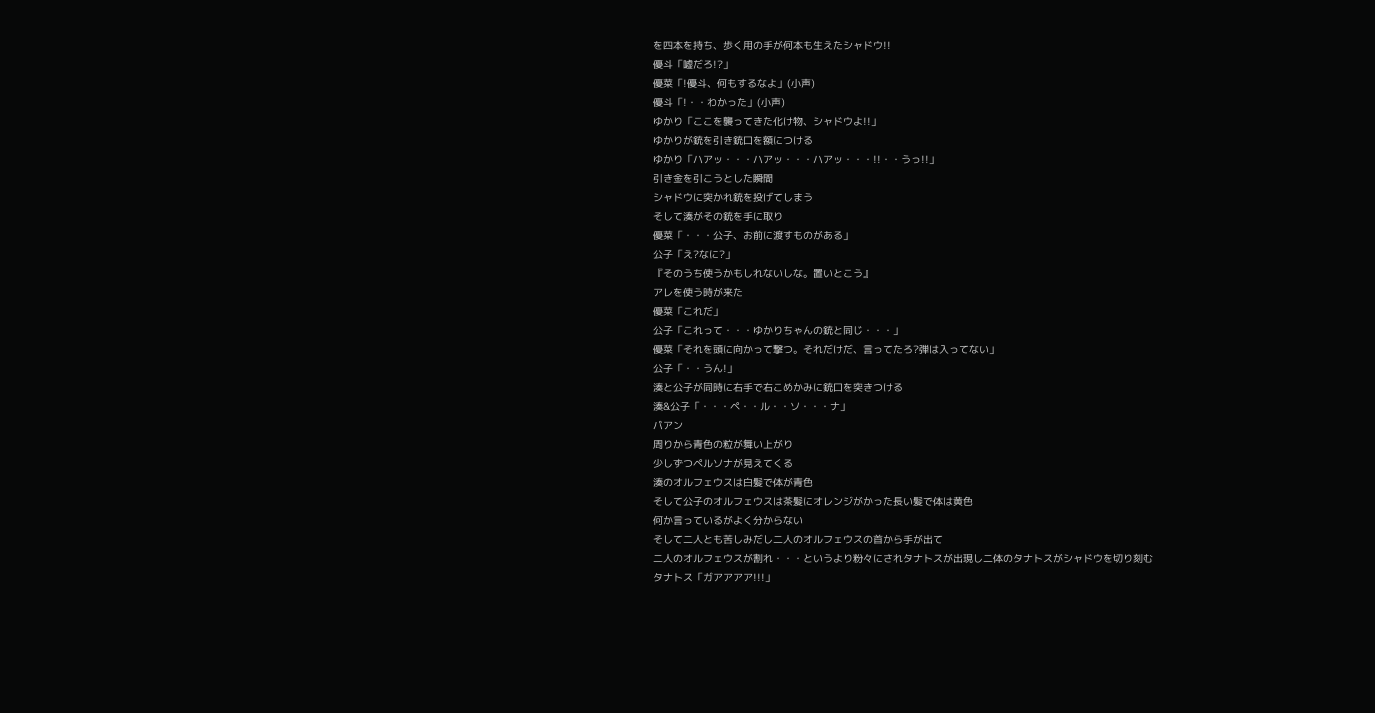を四本を持ち、歩く用の手が何本も生えたシャドウ!!
優斗「嘘だろ!?」
優菜「!優斗、何もするなよ」(小声)
優斗「!・・わかった」(小声)
ゆかり「ここを襲ってきた化け物、シャドウよ!!」
ゆかりが銃を引き銃口を額につける
ゆかり「ハアッ・・・ハアッ・・・ハアッ・・・!!・・うっ!!」
引き金を引こうとした瞬間
シャドウに突かれ銃を投げてしまう
そして湊がその銃を手に取り
優菜「・・・公子、お前に渡すものがある」
公子「え?なに?」
『そのうち使うかもしれないしな。置いとこう』
アレを使う時が来た
優菜「これだ」
公子「これって・・・ゆかりちゃんの銃と同じ・・・」
優菜「それを頭に向かって撃つ。それだけだ、言ってたろ?弾は入ってない」
公子「・・うん!」
湊と公子が同時に右手で右こめかみに銃口を突きつける
湊&公子「・・・ペ・・ル・・ソ・・・ナ」
パアン
周りから青色の粒が舞い上がり
少しずつペルソナが見えてくる
湊のオルフェウスは白髪で体が青色
そして公子のオルフェウスは茶髪にオレンジがかった長い髪で体は黄色
何か言っているがよく分からない
そして二人とも苦しみだし二人のオルフェウスの首から手が出て
二人のオルフェウスが割れ・・・というより粉々にされタナトスが出現し二体のタナトスがシャドウを切り刻む
タナトス「ガアアアア!!!」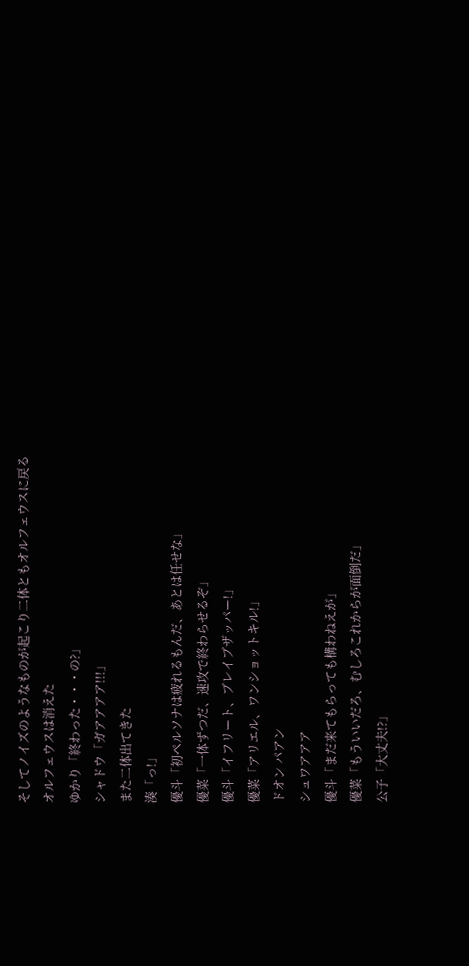そしてノイズのようなものが起こり二体ともオルフェウスに戻る
オルフェウスは消えた
ゆかり「終わった・・・の?」
シャドウ「ガアアアア!!!」
また二体出てきた
湊「っ!」
優斗「初ペルソナは疲れるもんだ、あとは任せな」
優菜「一体ずつだ、速攻で終わらせるぞ」
優斗「イフリート、ブレイブザッパー!」
優菜「アリエル、ワンショットキル!」
ドオン パアン
シュワアアア
優斗「まだ来てもらっても構わねえが」
優菜「もういいだろ、むしろこれからが面倒だ」
公子「大丈夫!?」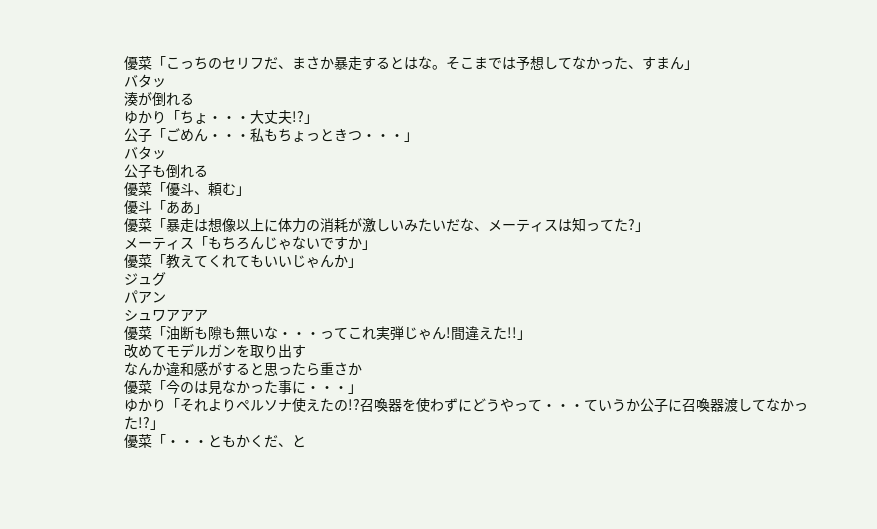優菜「こっちのセリフだ、まさか暴走するとはな。そこまでは予想してなかった、すまん」
バタッ
湊が倒れる
ゆかり「ちょ・・・大丈夫!?」
公子「ごめん・・・私もちょっときつ・・・」
バタッ
公子も倒れる
優菜「優斗、頼む」
優斗「ああ」
優菜「暴走は想像以上に体力の消耗が激しいみたいだな、メーティスは知ってた?」
メーティス「もちろんじゃないですか」
優菜「教えてくれてもいいじゃんか」
ジュグ
パアン
シュワアアア
優菜「油断も隙も無いな・・・ってこれ実弾じゃん!間違えた!!」
改めてモデルガンを取り出す
なんか違和感がすると思ったら重さか
優菜「今のは見なかった事に・・・」
ゆかり「それよりペルソナ使えたの!?召喚器を使わずにどうやって・・・ていうか公子に召喚器渡してなかった!?」
優菜「・・・ともかくだ、と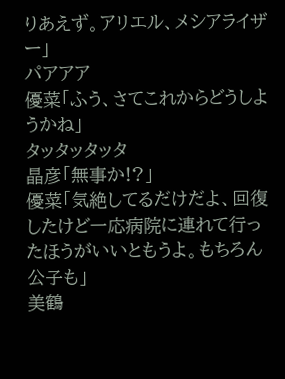りあえず。アリエル、メシアライザー」
パアアア
優菜「ふう、さてこれからどうしようかね」
タッタッタッタ
晶彦「無事か!?」
優菜「気絶してるだけだよ、回復したけど一応病院に連れて行ったほうがいいともうよ。もちろん公子も」
美鶴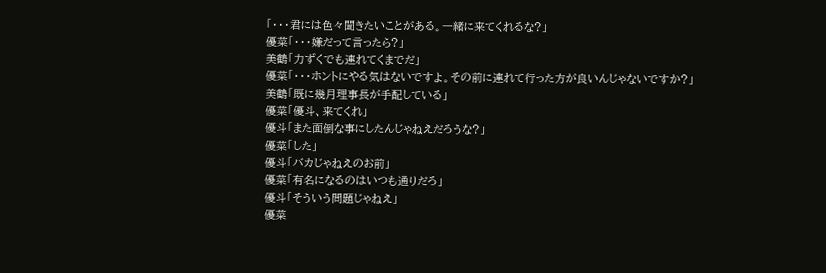「・・・君には色々聞きたいことがある。一緒に来てくれるな?」
優菜「・・・嫌だって言ったら?」
美鶴「力ずくでも連れてくまでだ」
優菜「・・・ホントにやる気はないですよ。その前に連れて行った方が良いんじゃないですか?」
美鶴「既に幾月理事長が手配している」
優菜「優斗、来てくれ」
優斗「また面倒な事にしたんじゃねえだろうな?」
優菜「した」
優斗「バカじゃねえのお前」
優菜「有名になるのはいつも通りだろ」
優斗「そういう問題じゃねえ」
優菜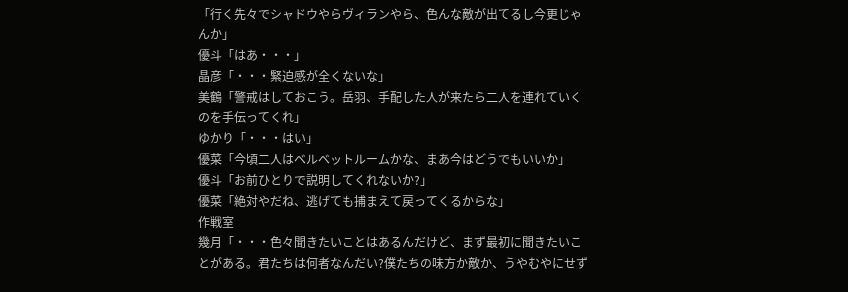「行く先々でシャドウやらヴィランやら、色んな敵が出てるし今更じゃんか」
優斗「はあ・・・」
晶彦「・・・緊迫感が全くないな」
美鶴「警戒はしておこう。岳羽、手配した人が来たら二人を連れていくのを手伝ってくれ」
ゆかり「・・・はい」
優菜「今頃二人はベルベットルームかな、まあ今はどうでもいいか」
優斗「お前ひとりで説明してくれないか?」
優菜「絶対やだね、逃げても捕まえて戻ってくるからな」
作戦室
幾月「・・・色々聞きたいことはあるんだけど、まず最初に聞きたいことがある。君たちは何者なんだい?僕たちの味方か敵か、うやむやにせず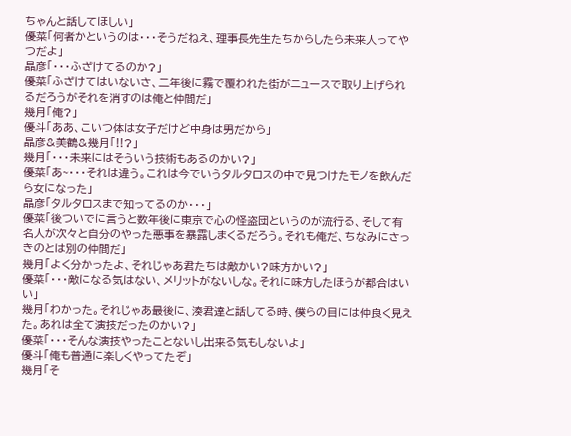ちゃんと話してほしい」
優菜「何者かというのは・・・そうだねえ、理事長先生たちからしたら未来人ってやつだよ」
晶彦「・・・ふざけてるのか?」
優菜「ふざけてはいないさ、二年後に霧で覆われた街がニュースで取り上げられるだろうがそれを消すのは俺と仲間だ」
幾月「俺?」
優斗「ああ、こいつ体は女子だけど中身は男だから」
晶彦&美鶴&幾月「!!?」
幾月「・・・未来にはそういう技術もあるのかい?」
優菜「あ~・・・それは違う。これは今でいうタルタロスの中で見つけたモノを飲んだら女になった」
晶彦「タルタロスまで知ってるのか・・・」
優菜「後ついでに言うと数年後に東京で心の怪盗団というのが流行る、そして有名人が次々と自分のやった悪事を暴露しまくるだろう。それも俺だ、ちなみにさっきのとは別の仲間だ」
幾月「よく分かったよ、それじゃあ君たちは敵かい?味方かい?」
優菜「・・・敵になる気はない、メリットがないしな。それに味方したほうが都合はいい」
幾月「わかった。それじゃあ最後に、湊君達と話してる時、僕らの目には仲良く見えた。あれは全て演技だったのかい?」
優菜「・・・そんな演技やったことないし出来る気もしないよ」
優斗「俺も普通に楽しくやってたぞ」
幾月「そ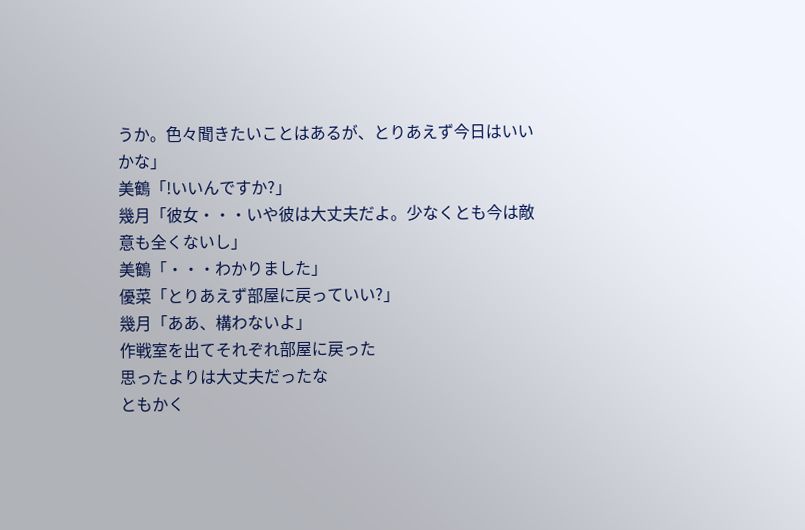うか。色々聞きたいことはあるが、とりあえず今日はいいかな」
美鶴「!いいんですか?」
幾月「彼女・・・いや彼は大丈夫だよ。少なくとも今は敵意も全くないし」
美鶴「・・・わかりました」
優菜「とりあえず部屋に戻っていい?」
幾月「ああ、構わないよ」
作戦室を出てそれぞれ部屋に戻った
思ったよりは大丈夫だったな
ともかく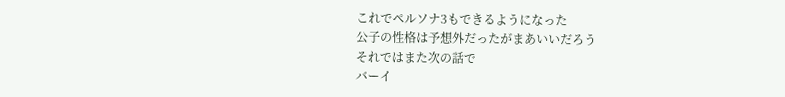これでペルソナ3もできるようになった
公子の性格は予想外だったがまあいいだろう
それではまた次の話で
バーイ